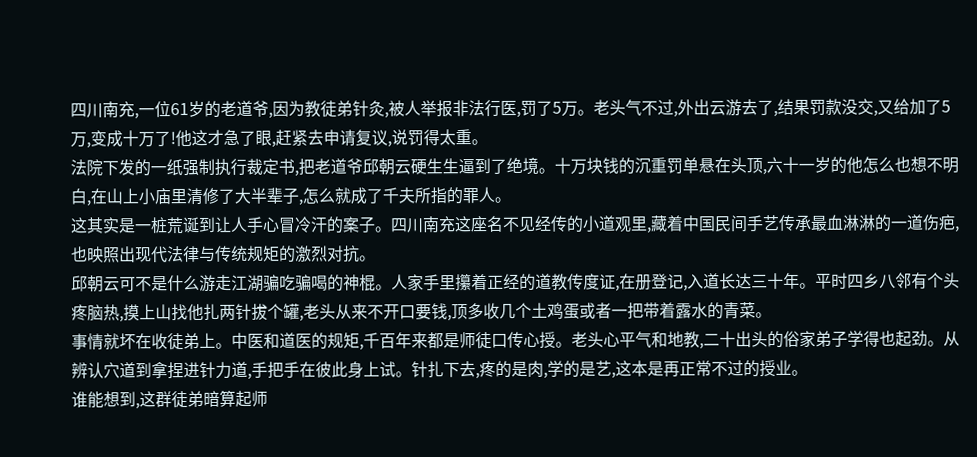四川南充,一位61岁的老道爷,因为教徒弟针灸,被人举报非法行医,罚了5万。老头气不过,外出云游去了,结果罚款没交,又给加了5万,变成十万了!他这才急了眼,赶紧去申请复议,说罚得太重。
法院下发的一纸强制执行裁定书,把老道爷邱朝云硬生生逼到了绝境。十万块钱的沉重罚单悬在头顶,六十一岁的他怎么也想不明白,在山上小庙里清修了大半辈子,怎么就成了千夫所指的罪人。
这其实是一桩荒诞到让人手心冒冷汗的案子。四川南充这座名不见经传的小道观里,藏着中国民间手艺传承最血淋淋的一道伤疤,也映照出现代法律与传统规矩的激烈对抗。
邱朝云可不是什么游走江湖骗吃骗喝的神棍。人家手里攥着正经的道教传度证,在册登记,入道长达三十年。平时四乡八邻有个头疼脑热,摸上山找他扎两针拔个罐,老头从来不开口要钱,顶多收几个土鸡蛋或者一把带着露水的青菜。
事情就坏在收徒弟上。中医和道医的规矩,千百年来都是师徒口传心授。老头心平气和地教,二十出头的俗家弟子学得也起劲。从辨认穴道到拿捏进针力道,手把手在彼此身上试。针扎下去,疼的是肉,学的是艺,这本是再正常不过的授业。
谁能想到,这群徒弟暗算起师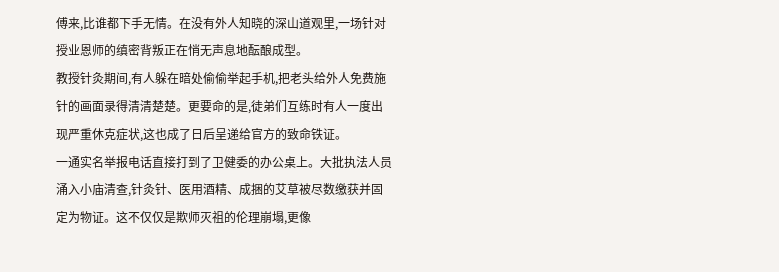傅来,比谁都下手无情。在没有外人知晓的深山道观里,一场针对授业恩师的缜密背叛正在悄无声息地酝酿成型。
教授针灸期间,有人躲在暗处偷偷举起手机,把老头给外人免费施针的画面录得清清楚楚。更要命的是,徒弟们互练时有人一度出现严重休克症状,这也成了日后呈递给官方的致命铁证。
一通实名举报电话直接打到了卫健委的办公桌上。大批执法人员涌入小庙清查,针灸针、医用酒精、成捆的艾草被尽数缴获并固定为物证。这不仅仅是欺师灭祖的伦理崩塌,更像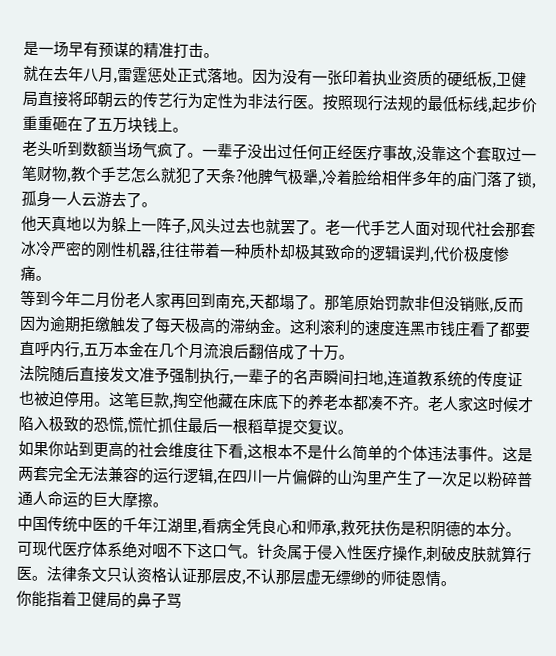是一场早有预谋的精准打击。
就在去年八月,雷霆惩处正式落地。因为没有一张印着执业资质的硬纸板,卫健局直接将邱朝云的传艺行为定性为非法行医。按照现行法规的最低标线,起步价重重砸在了五万块钱上。
老头听到数额当场气疯了。一辈子没出过任何正经医疗事故,没靠这个套取过一笔财物,教个手艺怎么就犯了天条?他脾气极犟,冷着脸给相伴多年的庙门落了锁,孤身一人云游去了。
他天真地以为躲上一阵子,风头过去也就罢了。老一代手艺人面对现代社会那套冰冷严密的刚性机器,往往带着一种质朴却极其致命的逻辑误判,代价极度惨痛。
等到今年二月份老人家再回到南充,天都塌了。那笔原始罚款非但没销账,反而因为逾期拒缴触发了每天极高的滞纳金。这利滚利的速度连黑市钱庄看了都要直呼内行,五万本金在几个月流浪后翻倍成了十万。
法院随后直接发文准予强制执行,一辈子的名声瞬间扫地,连道教系统的传度证也被迫停用。这笔巨款,掏空他藏在床底下的养老本都凑不齐。老人家这时候才陷入极致的恐慌,慌忙抓住最后一根稻草提交复议。
如果你站到更高的社会维度往下看,这根本不是什么简单的个体违法事件。这是两套完全无法兼容的运行逻辑,在四川一片偏僻的山沟里产生了一次足以粉碎普通人命运的巨大摩擦。
中国传统中医的千年江湖里,看病全凭良心和师承,救死扶伤是积阴德的本分。可现代医疗体系绝对咽不下这口气。针灸属于侵入性医疗操作,刺破皮肤就算行医。法律条文只认资格认证那层皮,不认那层虚无缥缈的师徒恩情。
你能指着卫健局的鼻子骂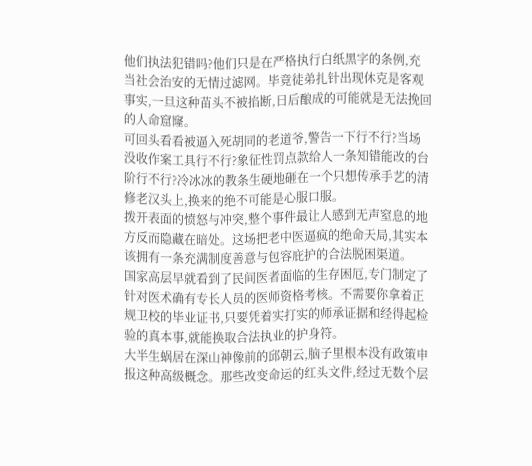他们执法犯错吗?他们只是在严格执行白纸黑字的条例,充当社会治安的无情过滤网。毕竟徒弟扎针出现休克是客观事实,一旦这种苗头不被掐断,日后酿成的可能就是无法挽回的人命窟窿。
可回头看看被逼入死胡同的老道爷,警告一下行不行?当场没收作案工具行不行?象征性罚点款给人一条知错能改的台阶行不行?冷冰冰的教条生硬地砸在一个只想传承手艺的清修老汉头上,换来的绝不可能是心服口服。
拨开表面的愤怒与冲突,整个事件最让人感到无声窒息的地方反而隐藏在暗处。这场把老中医逼疯的绝命天局,其实本该拥有一条充满制度善意与包容庇护的合法脱困渠道。
国家高层早就看到了民间医者面临的生存困厄,专门制定了针对医术确有专长人员的医师资格考核。不需要你拿着正规卫校的毕业证书,只要凭着实打实的师承证据和经得起检验的真本事,就能换取合法执业的护身符。
大半生蜗居在深山神像前的邱朝云,脑子里根本没有政策申报这种高级概念。那些改变命运的红头文件,经过无数个层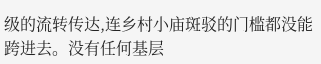级的流转传达,连乡村小庙斑驳的门槛都没能跨进去。没有任何基层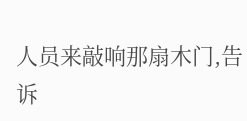人员来敲响那扇木门,告诉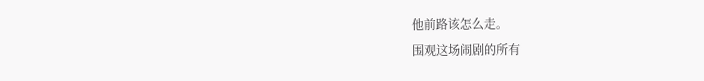他前路该怎么走。
围观这场闹剧的所有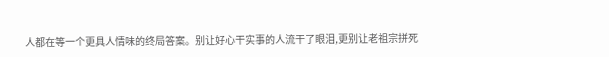人都在等一个更具人情味的终局答案。别让好心干实事的人流干了眼泪,更别让老祖宗拼死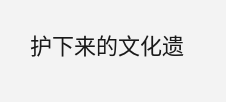护下来的文化遗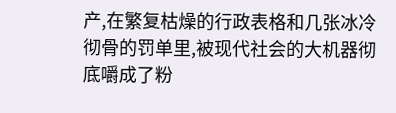产,在繁复枯燥的行政表格和几张冰冷彻骨的罚单里,被现代社会的大机器彻底嚼成了粉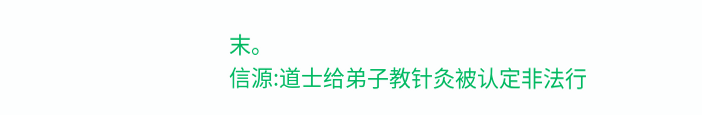末。
信源:道士给弟子教针灸被认定非法行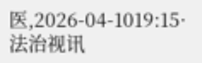医,2026-04-1019:15·法治视讯